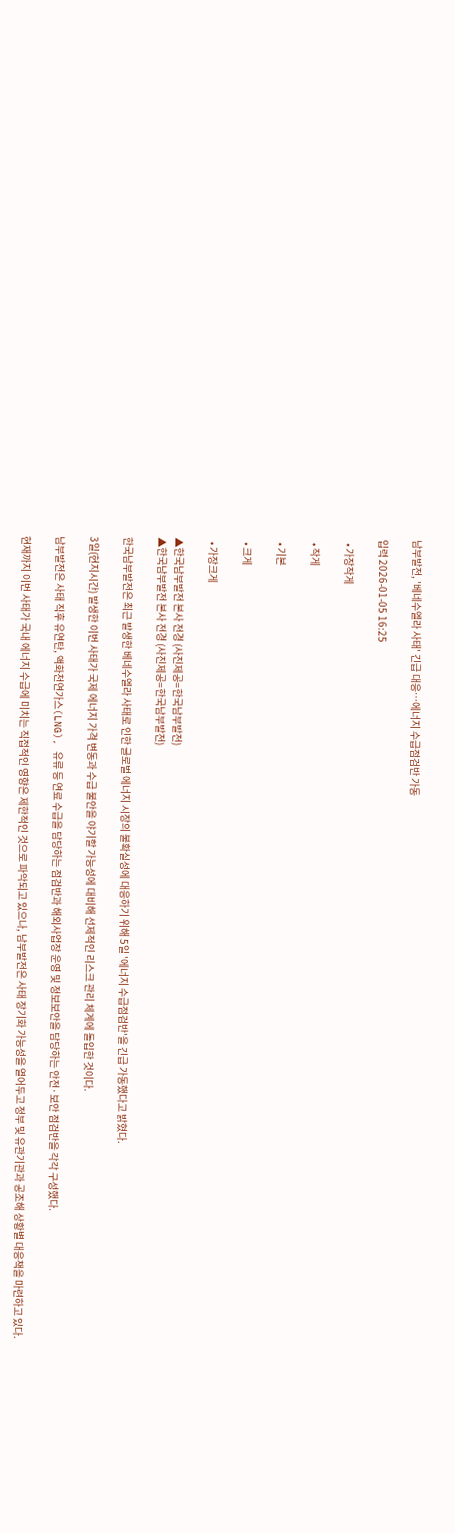남부발전, '베네수엘라 사태' 긴급 대응⋯에너지 수급점검반 가동

입력 2026-01-05 16:25

  • 가장작게

  • 작게

  • 기본

  • 크게

  • 가장크게

▲한국남부발전 본사 전경 (사진제공=한국남부발전)
▲한국남부발전 본사 전경 (사진제공=한국남부발전)

한국남부발전은 최근 발생한 베네수엘라 사태로 인한 글로벌 에너지 시장의 불확실성에 대응하기 위해 5일 '에너지 수급점검반'을 긴급 가동했다고 밝혔다.

3일(현지시간) 발생한 이번 사태가 국제 에너지 가격 변동과 수급 불안을 야기할 가능성에 대비해 선제적인 리스크 관리 체계에 돌입한 것이다.

남부발전은 사태 직후 유연탄, 액화천연가스(LNG), 유류 등 연료 수급을 담당하는 점검반과 해외사업장 운영 및 정보보안을 담당하는 안전·보안 점검반을 각각 구성했다.

현재까지 이번 사태가 국내 에너지 수급에 미치는 직접적인 영향은 제한적인 것으로 파악되고 있으나, 남부발전은 사태 장기화 가능성을 열어두고 정부 및 유관기관과 공조해 상황별 대응책을 마련하고 있다.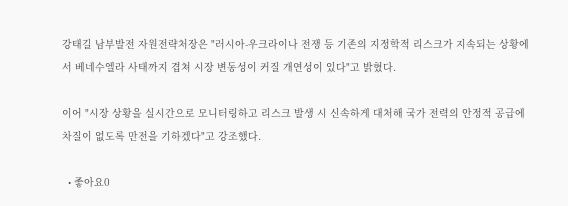강태길 남부발전 자원전략처장은 "러시아-우크라이나 전쟁 등 기존의 지정학적 리스크가 지속되는 상황에서 베네수엘라 사태까지 겹쳐 시장 변동성이 커질 개연성이 있다"고 밝혔다.

이어 "시장 상황을 실시간으로 모니터링하고 리스크 발생 시 신속하게 대처해 국가 전력의 안정적 공급에 차질이 없도록 만전을 기하겠다"고 강조했다.

  • 좋아요0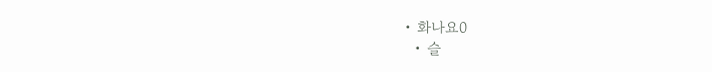• 화나요0
  • 슬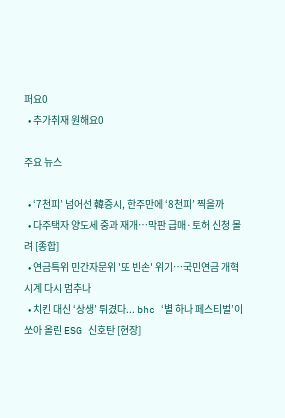퍼요0
  • 추가취재 원해요0

주요 뉴스

  • ‘7천피’ 넘어선 韓증시, 한주만에 ‘8천피’ 찍을까
  • 다주택자 양도세 중과 재개⋯막판 급매·토허 신청 몰려 [종합]
  • 연금특위 민간자문위 '또 빈손' 위기⋯국민연금 개혁 시계 다시 멈추나
  • 치킨 대신 ‘상생’ 튀겼다... bhc ‘별 하나 페스티벌’이 쏘아 올린 ESG 신호탄 [현장]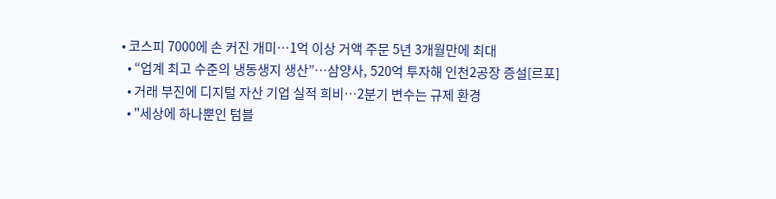• 코스피 7000에 손 커진 개미…1억 이상 거액 주문 5년 3개월만에 최대
  • “업계 최고 수준의 냉동생지 생산”…삼양사, 520억 투자해 인천2공장 증설[르포]
  • 거래 부진에 디지털 자산 기업 실적 희비…2분기 변수는 규제 환경
  • "세상에 하나뿐인 텀블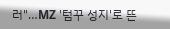러"…MZ '텀꾸 성지'로 뜬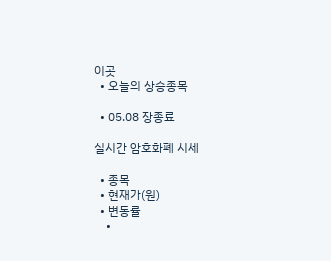이곳
  • 오늘의 상승종목

  • 05.08 장종료

실시간 암호화폐 시세

  • 종목
  • 현재가(원)
  • 변동률
    •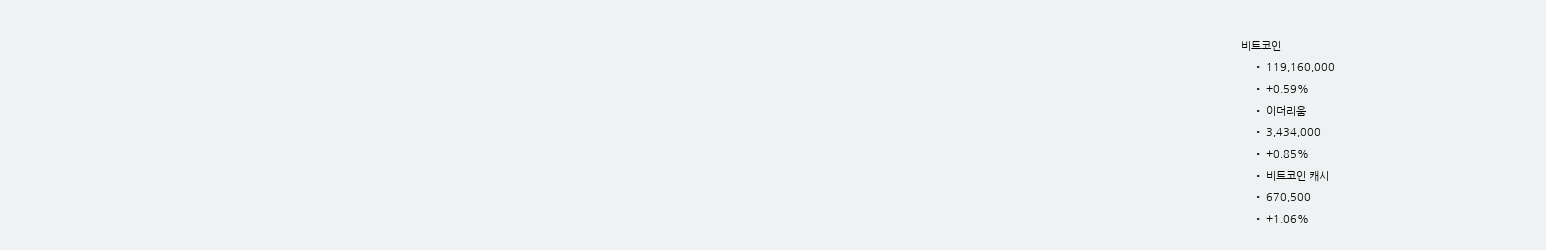비트코인
    • 119,160,000
    • +0.59%
    • 이더리움
    • 3,434,000
    • +0.85%
    • 비트코인 캐시
    • 670,500
    • +1.06%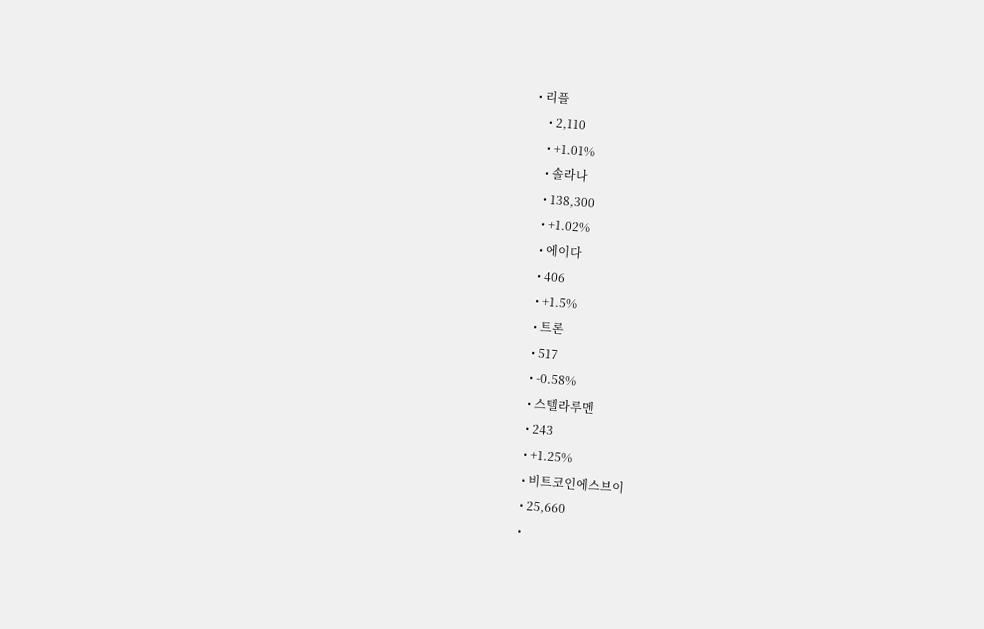• 리플
    • 2,110
    • +1.01%
    • 솔라나
    • 138,300
    • +1.02%
    • 에이다
    • 406
    • +1.5%
    • 트론
    • 517
    • -0.58%
    • 스텔라루멘
    • 243
    • +1.25%
    • 비트코인에스브이
    • 25,660
    •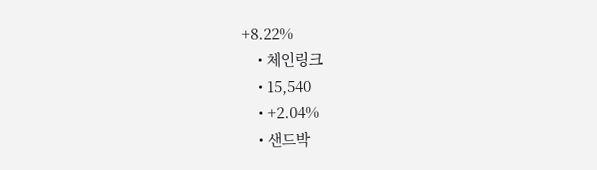+8.22%
    • 체인링크
    • 15,540
    • +2.04%
    • 샌드박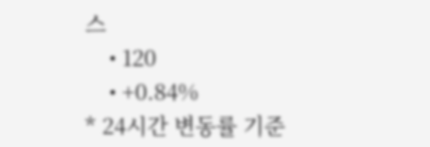스
    • 120
    • +0.84%
* 24시간 변동률 기준